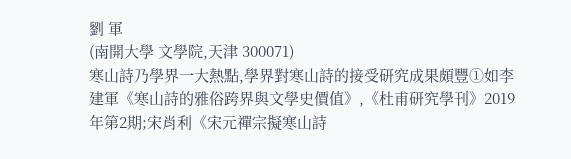劉 軍
(南開大學 文學院,天津 300071)
寒山詩乃學界一大熱點,學界對寒山詩的接受研究成果頗豐①如李建軍《寒山詩的雅俗跨界與文學史價值》,《杜甫研究學刊》2019年第2期;宋肖利《宋元禪宗擬寒山詩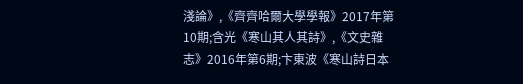淺論》,《齊齊哈爾大學學報》2017年第10期;含光《寒山其人其詩》,《文史雜志》2016年第6期;卞東波《寒山詩日本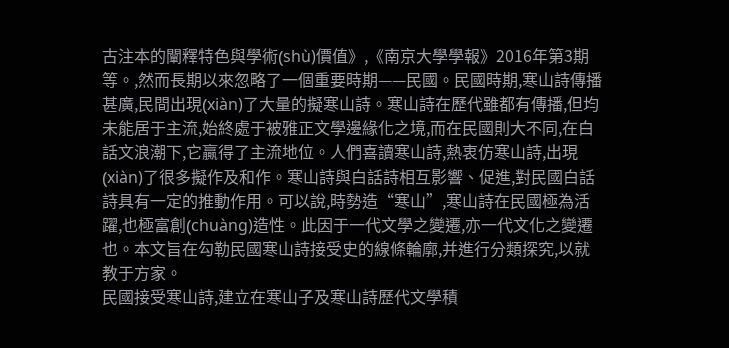古注本的闡釋特色與學術(shù)價值》,《南京大學學報》2016年第3期等。,然而長期以來忽略了一個重要時期——民國。民國時期,寒山詩傳播甚廣,民間出現(xiàn)了大量的擬寒山詩。寒山詩在歷代雖都有傳播,但均未能居于主流,始終處于被雅正文學邊緣化之境,而在民國則大不同,在白話文浪潮下,它贏得了主流地位。人們喜讀寒山詩,熱衷仿寒山詩,出現(xiàn)了很多擬作及和作。寒山詩與白話詩相互影響、促進,對民國白話詩具有一定的推動作用。可以說,時勢造“寒山”,寒山詩在民國極為活躍,也極富創(chuàng)造性。此因于一代文學之變遷,亦一代文化之變遷也。本文旨在勾勒民國寒山詩接受史的線條輪廓,并進行分類探究,以就教于方家。
民國接受寒山詩,建立在寒山子及寒山詩歷代文學積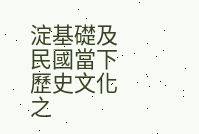淀基礎及民國當下歷史文化之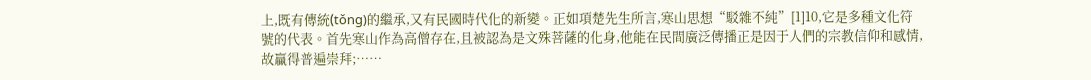上,既有傳統(tǒng)的繼承,又有民國時代化的新變。正如項楚先生所言,寒山思想“駁雜不純”[1]10,它是多種文化符號的代表。首先寒山作為高僧存在,且被認為是文殊菩薩的化身,他能在民間廣泛傳播正是因于人們的宗教信仰和感情,故贏得普遍崇拜;……